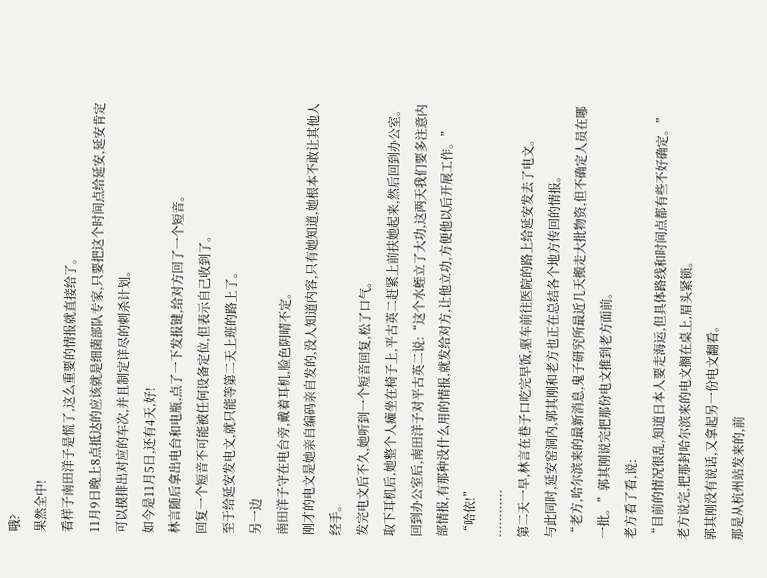哦?
果然全中!
看样子南田洋子是慌了,这么重要的情报就直接给了。
11月9日晚上8点抵达的应该就是细菌部队专家,只要把这个时间点给延安,延安肯定可以摸排出对应的车次,并且制定详尽的刺杀计划。
如今是11月5日,还有4天,好!
林言随后拿出电台和电瓶,点了一下发报键,给对方回了一个短音。
回复一个短音不可能被任何设备定位,但表示自己收到了。
至于给延安发电文,就只能等第二天上班的路上了。
另一边
南田洋子守在电台旁,戴着耳机,脸色阴晴不定。
刚才的电文是她亲自编码亲自发的,没人知道内容,只有她知道,她根本不敢让其他人经手。
发完电文后不久,她听到一个短音回复,松了口气。
取下耳机后,她整个人瘫坐在椅子上,平古英二赶紧上前扶她起来,然后回到办公室。
回到办公室后,南田洋子对平古英二说:“这个水蛭立了大功,这两天我们要多注意内部情报,有那种没什么用的情报,就发给对方,让他立功,方便他以后开展工作。”
“哈依!”
............
第二天一早,林言在巷子口吃完早饭,驱车前往医院的路上给延安发去了电文。
与此同时,延安窑洞内,郭其刚和老方也正在总结各个地方传回的情报。
“老方,哈尔滨来的最新消息,鬼子研究所最近几天搬走大批物资,但不确定人员在哪一批。”郭其刚说完把那份电文推到老方面前。
老方看了看,说:
“目前的情况很乱,知道日本人要走海运,但具体路线和时间点都有些不好确定。”
老方说完,把那封哈尔滨来的电文搁在桌上,眉头紧锁。
郭其刚没有说话,又拿起另一份电文翻看。
那是从杭州站发来的,前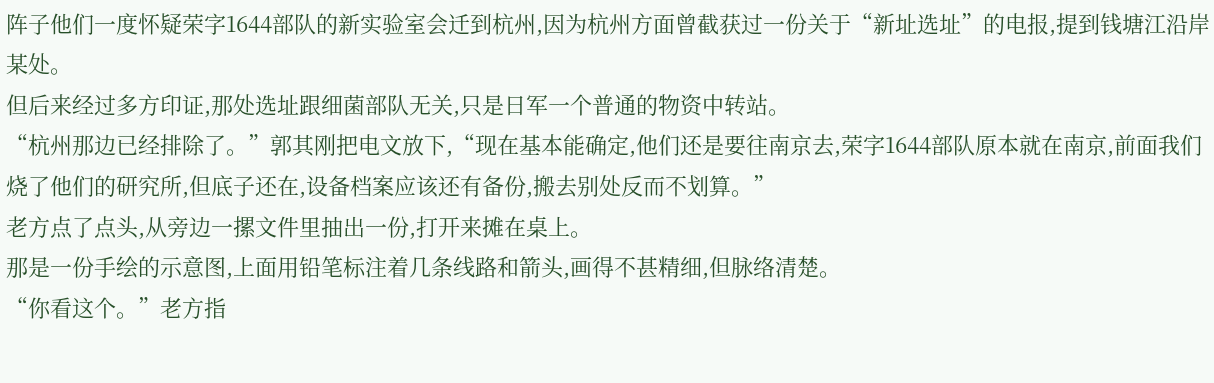阵子他们一度怀疑荣字1644部队的新实验室会迁到杭州,因为杭州方面曾截获过一份关于“新址选址”的电报,提到钱塘江沿岸某处。
但后来经过多方印证,那处选址跟细菌部队无关,只是日军一个普通的物资中转站。
“杭州那边已经排除了。”郭其刚把电文放下,“现在基本能确定,他们还是要往南京去,荣字1644部队原本就在南京,前面我们烧了他们的研究所,但底子还在,设备档案应该还有备份,搬去别处反而不划算。”
老方点了点头,从旁边一摞文件里抽出一份,打开来摊在桌上。
那是一份手绘的示意图,上面用铅笔标注着几条线路和箭头,画得不甚精细,但脉络清楚。
“你看这个。”老方指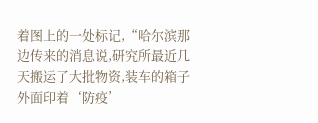着图上的一处标记,“哈尔滨那边传来的消息说,研究所最近几天搬运了大批物资,装车的箱子外面印着‘防疫’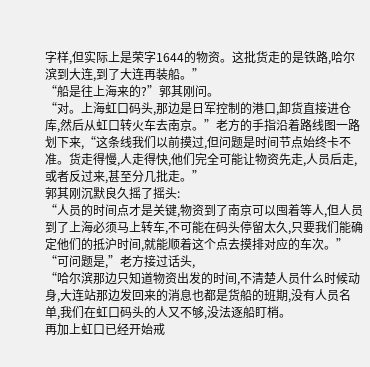字样,但实际上是荣字1644的物资。这批货走的是铁路,哈尔滨到大连,到了大连再装船。”
“船是往上海来的?”郭其刚问。
“对。上海虹口码头,那边是日军控制的港口,卸货直接进仓库,然后从虹口转火车去南京。”老方的手指沿着路线图一路划下来,“这条线我们以前摸过,但问题是时间节点始终卡不准。货走得慢,人走得快,他们完全可能让物资先走,人员后走,或者反过来,甚至分几批走。”
郭其刚沉默良久摇了摇头:
“人员的时间点才是关键,物资到了南京可以囤着等人,但人员到了上海必须马上转车,不可能在码头停留太久,只要我们能确定他们的抵沪时间,就能顺着这个点去摸排对应的车次。”
“可问题是,”老方接过话头,
“哈尔滨那边只知道物资出发的时间,不清楚人员什么时候动身,大连站那边发回来的消息也都是货船的班期,没有人员名单,我们在虹口码头的人又不够,没法逐船盯梢。
再加上虹口已经开始戒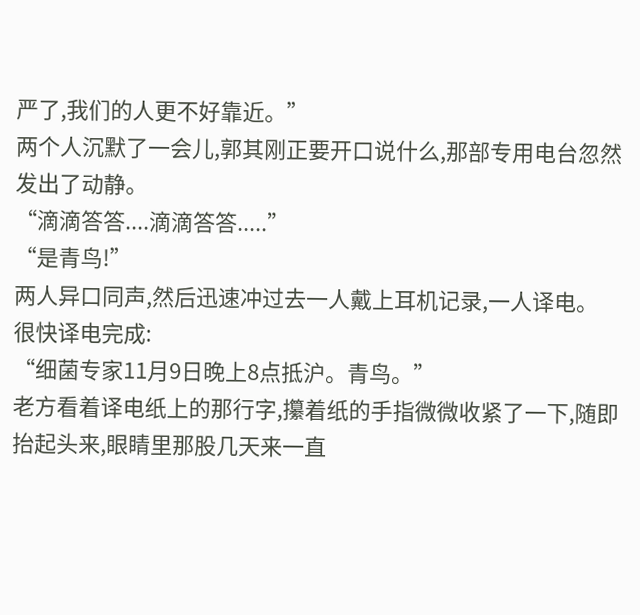严了,我们的人更不好靠近。”
两个人沉默了一会儿,郭其刚正要开口说什么,那部专用电台忽然发出了动静。
“滴滴答答....滴滴答答.....”
“是青鸟!”
两人异口同声,然后迅速冲过去一人戴上耳机记录,一人译电。
很快译电完成:
“细菌专家11月9日晚上8点抵沪。青鸟。”
老方看着译电纸上的那行字,攥着纸的手指微微收紧了一下,随即抬起头来,眼睛里那股几天来一直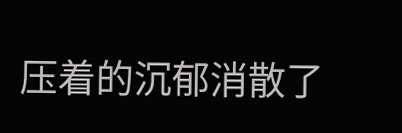压着的沉郁消散了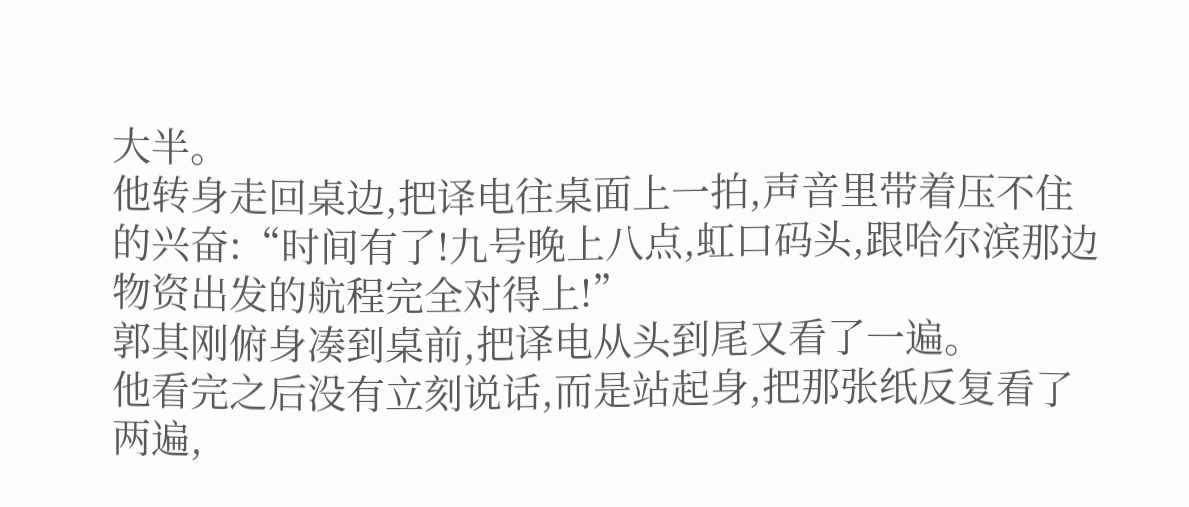大半。
他转身走回桌边,把译电往桌面上一拍,声音里带着压不住的兴奋:“时间有了!九号晚上八点,虹口码头,跟哈尔滨那边物资出发的航程完全对得上!”
郭其刚俯身凑到桌前,把译电从头到尾又看了一遍。
他看完之后没有立刻说话,而是站起身,把那张纸反复看了两遍,